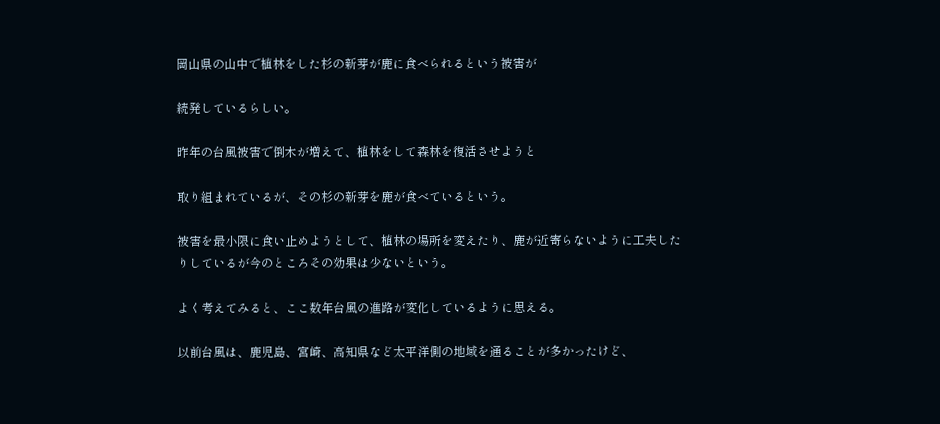岡山県の山中で植林をした杉の新芽が鹿に食べられるという被害が

続発しているらしい。

昨年の台風被害で倒木が増えて、植林をして森林を復活させようと

取り組まれているが、その杉の新芽を鹿が食べているという。

被害を最小限に食い止めようとして、植林の場所を変えたり、鹿が近寄らないように工夫したりしているが今のところその効果は少ないという。

よく考えてみると、ここ数年台風の進路が変化しているように思える。

以前台風は、鹿児島、宮崎、高知県など太平洋側の地域を通ることが多かったけど、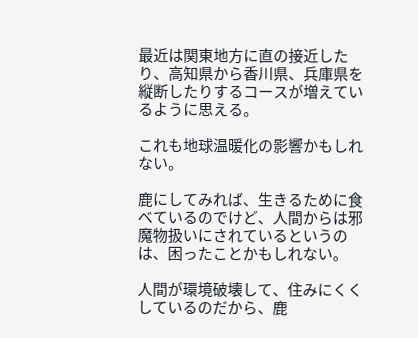最近は関東地方に直の接近したり、高知県から香川県、兵庫県を縦断したりするコースが増えているように思える。

これも地球温暖化の影響かもしれない。

鹿にしてみれば、生きるために食べているのでけど、人間からは邪魔物扱いにされているというのは、困ったことかもしれない。

人間が環境破壊して、住みにくくしているのだから、鹿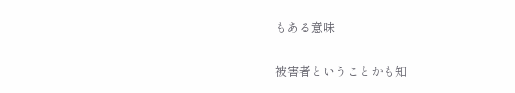もある意味

被害者ということかも知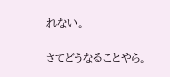れない。

さてどうなることやら。